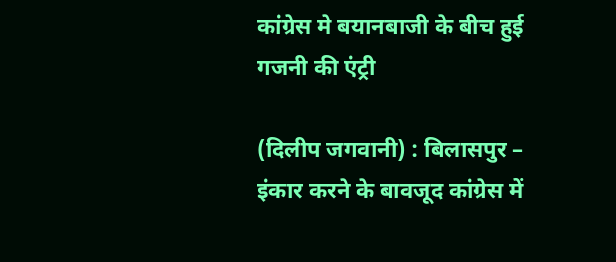कांग्रेस मे बयानबाजी के बीच हुई गजनी की एंट्री

(दिलीप जगवानी) : बिलासपुर – इंकार करने के बावजूद कांग्रेस में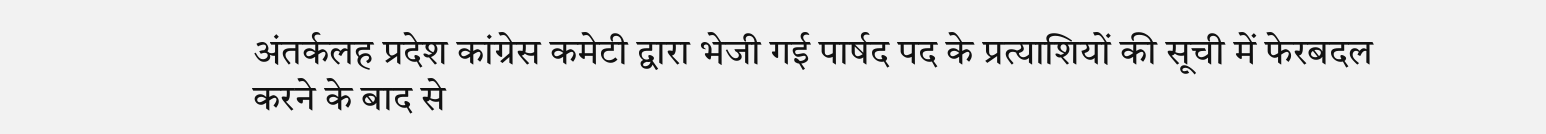अंतर्कलह प्रदेश कांग्रेस कमेटी द्वारा भेजी गई पार्षद पद के प्रत्याशियों की सूची में फेरबदल करने के बाद से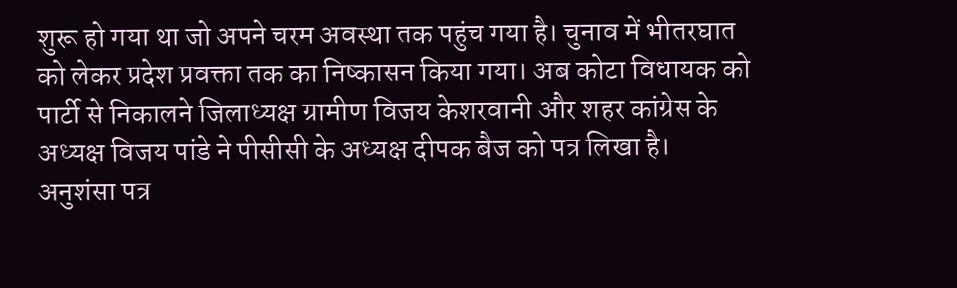शुरू हो गया था जो अपने चरम अवस्था तक पहुंच गया है। चुनाव में भीतरघात को लेकर प्रदेश प्रवक्ता तक का निष्कासन किया गया। अब कोटा विधायक को पार्टी से निकालने जिलाध्यक्ष ग्रामीण विजय केशरवानी और शहर कांग्रेस के अध्यक्ष विजय पांडे ने पीसीसी के अध्यक्ष दीपक बैज को पत्र लिखा है।
अनुशंसा पत्र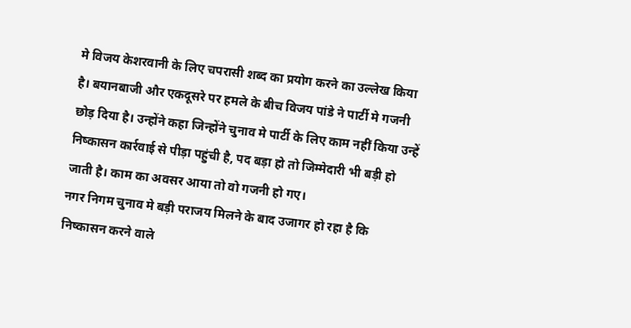मे विजय केशरवानी के लिए चपरासी शब्द का प्रयोग करने का उल्लेख किया है। बयानबाजी और एकदूसरे पर हमले के बीच विजय पांडे ने पार्टी मे गजनी छोड़ दिया है। उन्होंने कहा जिन्होंने चुनाव मे पार्टी के लिए काम नहीं किया उन्हें निष्कासन कार्रवाई से पीड़ा पहुंची है, पद बड़ा हो तो जिम्मेदारी भी बड़ी हो जाती है। काम का अवसर आया तो वो गजनी हो गए।
नगर निगम चुनाव मे बड़ी पराजय मिलने के बाद उजागर हो रहा है कि निष्कासन करने वाले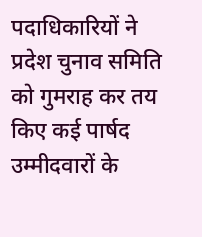पदाधिकारियों ने प्रदेश चुनाव समिति को गुमराह कर तय किए कई पार्षद उम्मीदवारों के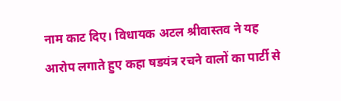नाम काट दिए। विधायक अटल श्रीवास्तव ने यह आरोप लगाते हुए कहा षडयंत्र रचने वालों का पार्टी से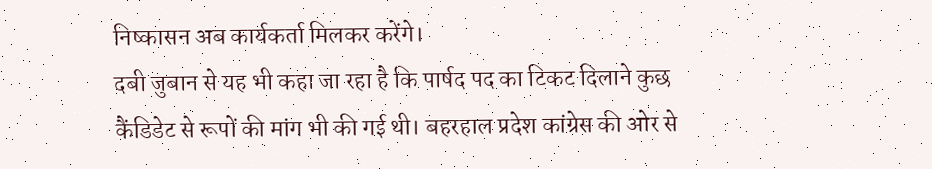निष्कासन अब कार्यकर्ता मिलकर करेंगे।
दबी जुबान से यह भी कहा जा रहा है कि पार्षद पद का टिकट दिलाने कुछ कैंडिडेट से रूपों की मांग भी की गई थी। बहरहाल प्रदेश कांग्रेस की ओर से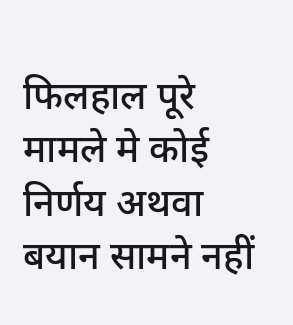फिलहाल पूरे मामले मे कोई निर्णय अथवा बयान सामने नहीं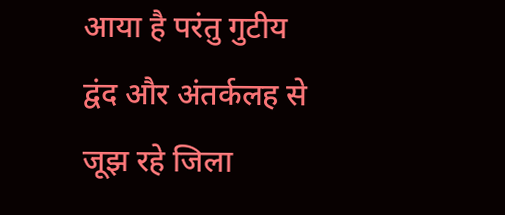आया है परंतु गुटीय द्वंद और अंतर्कलह से जूझ रहे जिला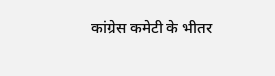कांग्रेस कमेटी के भीतर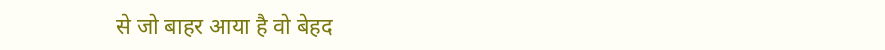से जो बाहर आया है वो बेहद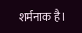शर्मनाक है।